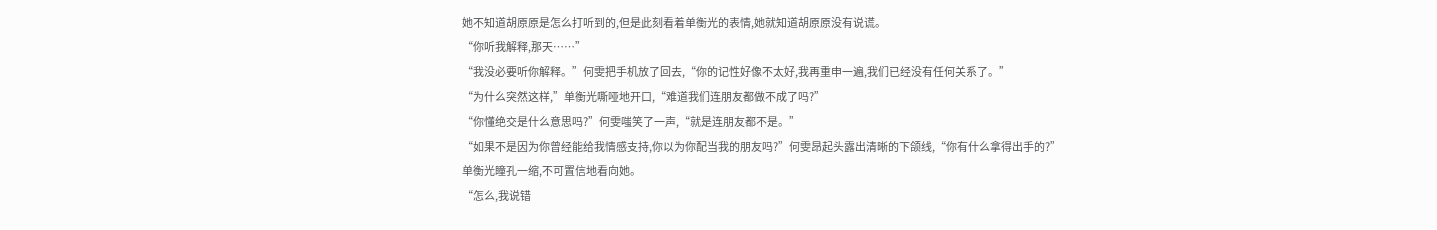她不知道胡原原是怎么打听到的,但是此刻看着单衡光的表情,她就知道胡原原没有说谎。
“你听我解释,那天……”
“我没必要听你解释。”何雯把手机放了回去,“你的记性好像不太好,我再重申一遍,我们已经没有任何关系了。”
“为什么突然这样,”单衡光嘶哑地开口,“难道我们连朋友都做不成了吗?”
“你懂绝交是什么意思吗?”何雯嗤笑了一声,“就是连朋友都不是。”
“如果不是因为你曾经能给我情感支持,你以为你配当我的朋友吗?”何雯昂起头露出清晰的下颌线,“你有什么拿得出手的?”
单衡光瞳孔一缩,不可置信地看向她。
“怎么,我说错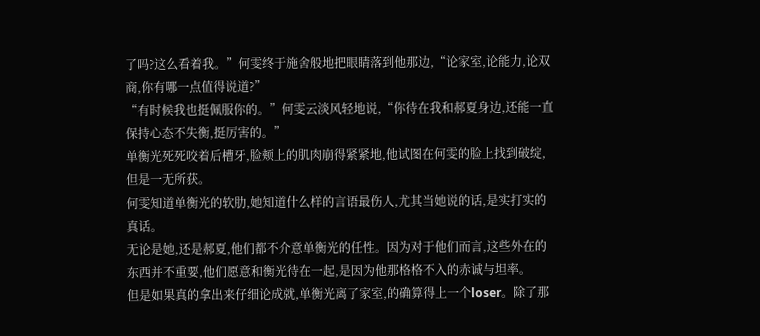了吗?这么看着我。”何雯终于施舍般地把眼睛落到他那边,“论家室,论能力,论双商,你有哪一点值得说道?”
“有时候我也挺佩服你的。”何雯云淡风轻地说,“你待在我和郝夏身边,还能一直保持心态不失衡,挺厉害的。”
单衡光死死咬着后槽牙,脸颊上的肌肉崩得紧紧地,他试图在何雯的脸上找到破绽,但是一无所获。
何雯知道单衡光的软肋,她知道什么样的言语最伤人,尤其当她说的话,是实打实的真话。
无论是她,还是郝夏,他们都不介意单衡光的任性。因为对于他们而言,这些外在的东西并不重要,他们愿意和衡光待在一起,是因为他那格格不入的赤诚与坦率。
但是如果真的拿出来仔细论成就,单衡光离了家室,的确算得上一个loser。除了那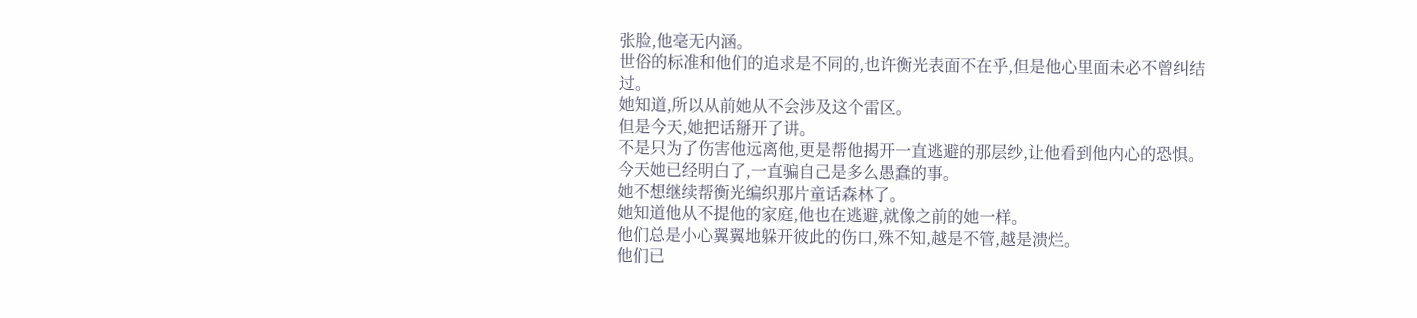张脸,他毫无内涵。
世俗的标准和他们的追求是不同的,也许衡光表面不在乎,但是他心里面未必不曾纠结过。
她知道,所以从前她从不会涉及这个雷区。
但是今天,她把话掰开了讲。
不是只为了伤害他远离他,更是帮他揭开一直逃避的那层纱,让他看到他内心的恐惧。
今天她已经明白了,一直骗自己是多么愚蠢的事。
她不想继续帮衡光编织那片童话森林了。
她知道他从不提他的家庭,他也在逃避,就像之前的她一样。
他们总是小心翼翼地躲开彼此的伤口,殊不知,越是不管,越是溃烂。
他们已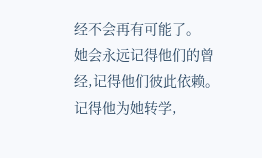经不会再有可能了。
她会永远记得他们的曾经,记得他们彼此依赖。
记得他为她转学,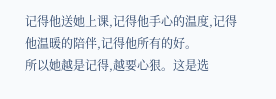记得他送她上课,记得他手心的温度,记得他温暖的陪伴,记得他所有的好。
所以她越是记得,越要心狠。这是选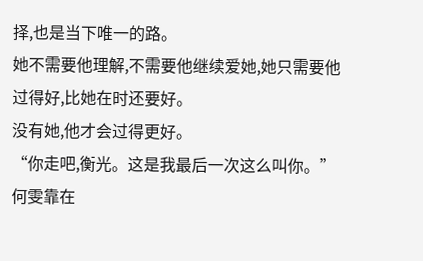择,也是当下唯一的路。
她不需要他理解,不需要他继续爱她,她只需要他过得好,比她在时还要好。
没有她,他才会过得更好。
“你走吧,衡光。这是我最后一次这么叫你。”何雯靠在